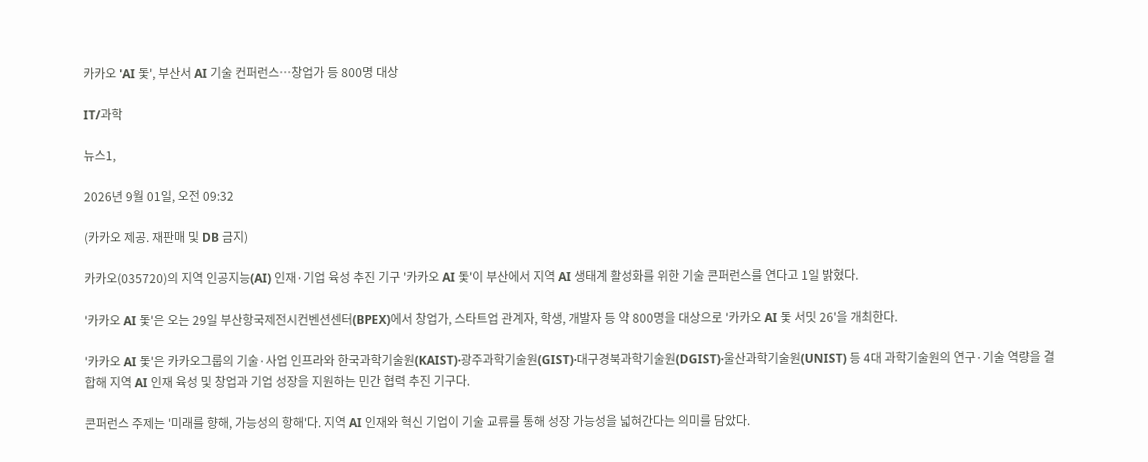카카오 'AI 돛', 부산서 AI 기술 컨퍼런스…창업가 등 800명 대상

IT/과학

뉴스1,

2026년 9월 01일, 오전 09:32

(카카오 제공. 재판매 및 DB 금지)

카카오(035720)의 지역 인공지능(AI) 인재·기업 육성 추진 기구 '카카오 AI 돛'이 부산에서 지역 AI 생태계 활성화를 위한 기술 콘퍼런스를 연다고 1일 밝혔다.

'카카오 AI 돛'은 오는 29일 부산항국제전시컨벤션센터(BPEX)에서 창업가, 스타트업 관계자, 학생, 개발자 등 약 800명을 대상으로 '카카오 AI 돛 서밋 26'을 개최한다.

'카카오 AI 돛'은 카카오그룹의 기술·사업 인프라와 한국과학기술원(KAIST)·광주과학기술원(GIST)·대구경북과학기술원(DGIST)·울산과학기술원(UNIST) 등 4대 과학기술원의 연구·기술 역량을 결합해 지역 AI 인재 육성 및 창업과 기업 성장을 지원하는 민간 협력 추진 기구다.

콘퍼런스 주제는 '미래를 향해, 가능성의 항해'다. 지역 AI 인재와 혁신 기업이 기술 교류를 통해 성장 가능성을 넓혀간다는 의미를 담았다.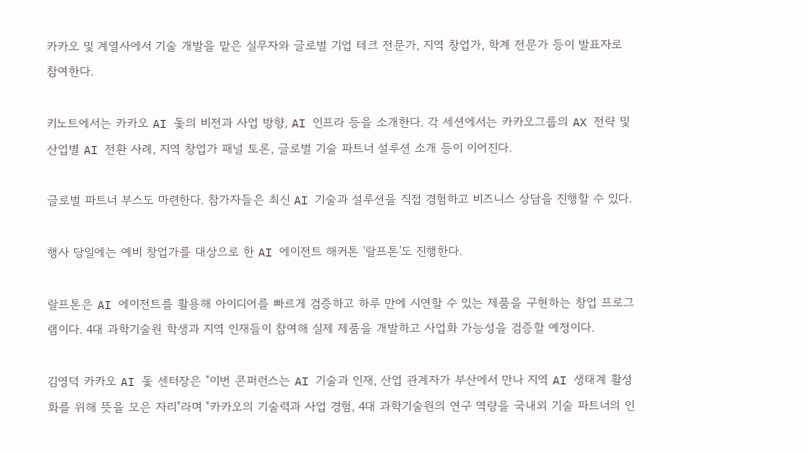카카오 및 계열사에서 기술 개발을 맡은 실무자와 글로벌 기업 테크 전문가, 지역 창업가, 학계 전문가 등이 발표자로 참여한다.

키노트에서는 카카오 AI 돛의 비전과 사업 방향, AI 인프라 등을 소개한다. 각 세션에서는 카카오그룹의 AX 전략 및 산업별 AI 전환 사례, 지역 창업가 패널 토론, 글로벌 기술 파트너 설루션 소개 등이 이어진다.

글로벌 파트너 부스도 마련한다. 참가자들은 최신 AI 기술과 설루션을 직접 경험하고 비즈니스 상담을 진행할 수 있다.

행사 당일에는 예비 창업가를 대상으로 한 AI 에이전트 해커톤 '랄프톤'도 진행한다.

랄프톤은 AI 에이전트를 활용해 아이디어를 빠르게 검증하고 하루 만에 시연할 수 있는 제품을 구현하는 창업 프로그램이다. 4대 과학기술원 학생과 지역 인재들이 참여해 실제 제품을 개발하고 사업화 가능성을 검증할 예정이다.

김영덕 카카오 AI 돛 센터장은 "이번 콘퍼런스는 AI 기술과 인재, 산업 관계자가 부산에서 만나 지역 AI 생태계 활성화를 위해 뜻을 모은 자리"라며 "카카오의 기술력과 사업 경험, 4대 과학기술원의 연구 역량을 국내외 기술 파트너의 인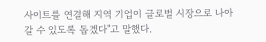사이트를 연결해 지역 기업이 글로벌 시장으로 나아갈 수 있도록 돕겠다"고 말했다.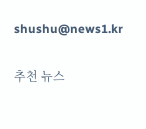shushu@news1.kr

추천 뉴스